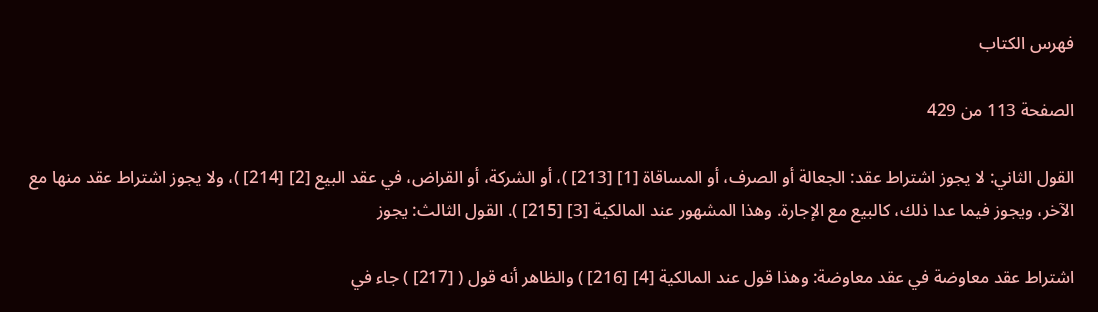فهرس الكتاب

الصفحة 113 من 429

القول الثاني: لا يجوز اشتراط عقد: الجعالة أو الصرف، أو المساقاة [1] [213] )، أو الشركة، أو القراض، في عقد البيع [2] [214] )، ولا يجوز اشتراط عقد منها مع الآخر، ويجوز فيما عدا ذلك، كالبيع مع الإجارة. وهذا المشهور عند المالكية [3] [215] ). القول الثالث: يجوز

اشتراط عقد معاوضة في عقد معاوضة: وهذا قول عند المالكية [4] [216] ) والظاهر أنه قول ( [217] ) جاء في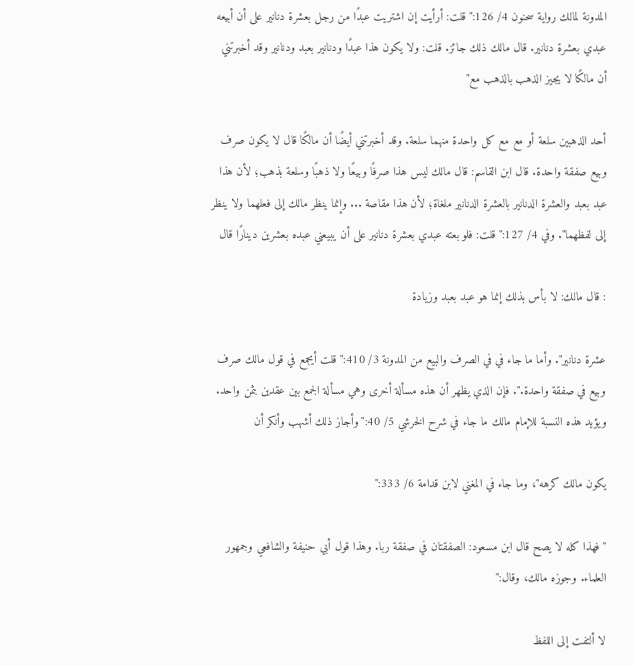المدونة لمالك رواية سحنون 4/ 126:"قلت: أرأيت إن اشتريت عبدًا من رجل بعشرة دنانير على أن أبيعه عبدي بعشرة دنانير. قال مالك ذلك جائز. قلت: ولا يكون هذا عبدًا ودنانير بعبد ودنانير وقد أخبرتني أن مالكًا لا يجيز الذهب بالذهب مع"

أحد الذهبين سلعة أو مع مع كل واحدة منهما سلعة. وقد أخبرتني أيضًا أن مالكًا قال لا يكون صرف وبيع صفقة واحدة. قال ابن القاسم: قال مالك ليس هذا صرفًا وبيعًا ولا ذهبًا وسلعة بذهب؛ لأن هذا عبد بعبد والعشرة الدنانير بالعشرة الدنانير ملغاة؛ لأن هذا مقاصة ... وإنما ينظر مالك إلى فعلهما ولا ينظر إلى لفظهما". وفي 4/ 127:"قلت: فلو بعته عبدي بعشرة دنانير على أن يبيعني عبده بعشرين دينارًا قال

: قال مالك: لا بأس بذلك إنما هو عبد بعبد وزيادة

عشرة دنانير". وأما ما جاء في في الصرف والبيع من المدونة 3/ 410:"قلت أيجمع في قول مالك صرف وبيع في صفقة واحدة.". فإن الذي يظهر أن هذه مسألة أخرى وهي مسألة الجمع بين عقدين بثمن واحد. ويؤيد هذه النسبة للإمام مالك ما جاء في شرح الخرشي 5/ 40:"وأجاز ذلك أشهب وأنكر أن

يكون مالك كرهه"، وما جاء في المغني لابن قدامة 6/ 333:"

"فهذا كله لا يصح قال ابن مسعود: الصفقتان في صفقة ربا. وهذا قول أبي حنيفة والشافعي وجمهور العلماء. وجوزه مالك، وقال:"

لا ألتفت إلى اللفظ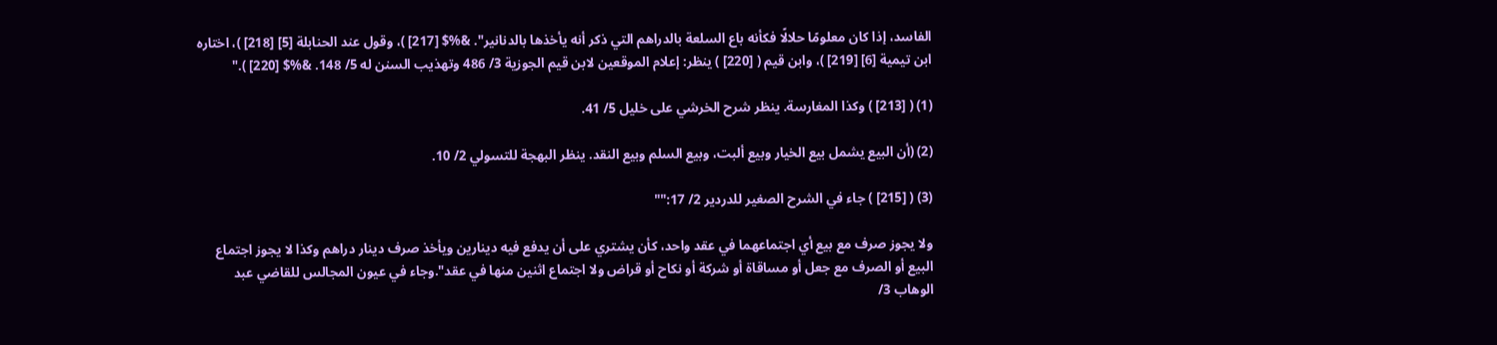الفاسد، إذا كان معلومًا حلالًا فكأنه باع السلعة بالدراهم التي ذكر أنه يأخذها بالدنانير". &%$ [217] )، وقول عند الحنابلة [5] [218] )، اختاره ابن تيمية [6] [219] )، وابن قيم ( [220] ) ينظر: إعلام الموقعين لابن قيم الجوزية 3/ 486 وتهذيب السنن له 5/ 148. &%$ [220] )."

(1) ( [213] ) وكذا المغارسة. ينظر شرح الخرشي على خليل 5/ 41.

(2) (أن البيع يشمل بيع الخيار وبيع ألبت، وبيع السلم وبيع النقد. ينظر البهجة للتسولي 2/ 10.

(3) ( [215] ) جاء في الشرح الصغير للدردير 2/ 17:""

ولا يجوز صرف مع بيع أي اجتماعهما في عقد واحد، كأن يشتري على أن يدفع فيه دينارين ويأخذ صرف دينار دراهم وكذا لا يجوز اجتماع البيع أو الصرف مع جعل أو مساقاة أو شركة أو نكاح أو قراض ولا اجتماع اثنين منها في عقد".وجاء في عيون المجالس للقاضي عبد الوهاب 3/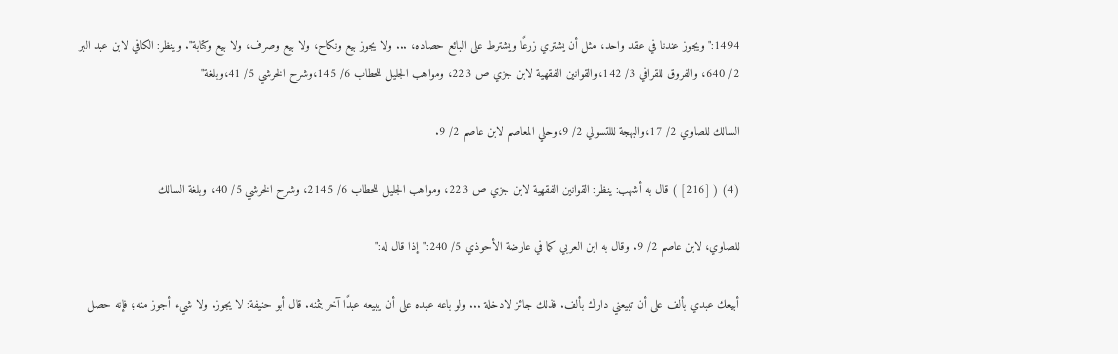1494:"ويجوز عندنا في عقد واحد، مثل أن يشتري زرعًا ويشترط على البائع حصاده، ... ولا يجوز بيع ونكاح، ولا بيع وصرف، ولا بيع وكتابة". وينظر: الكافي لابن عبد البر 2/ 640، والفروق للقرافي 3/ 142،والقوانين الفقهية لابن جزي ص 223، ومواهب الجليل للحطاب 6/ 145،وشرح الخرشي 5/ 41،وبلغة"

السالك للصاوي 2/ 17،والبهجة لللتسولي 2/ 9،وحلي المعاصم لابن عاصم 2/ 9.

(4) ( [216] ) قال به أشهب: ينظر: القوانين الفقهية لابن جزي ص 223، ومواهب الجليل للحطاب 6/ 2145، وشرح الخرشي 5/ 40، وبلغة السالك

للصاوي، لابن عاصم 2/ 9. وقال به ابن العربي كما في عارضة الأحوذي 5/ 240:"إذا قال له:"

أبيعك عبدي بألف على أن تبيعني دارك بألف. فذلك جائز لادخلة ... ولو باعه عبده على أن يبيعه عبدًا آخر بثمنه. قال أبو حنيفة: لا يجوز. ولا شيء أجوز منه؛ فإنه حصل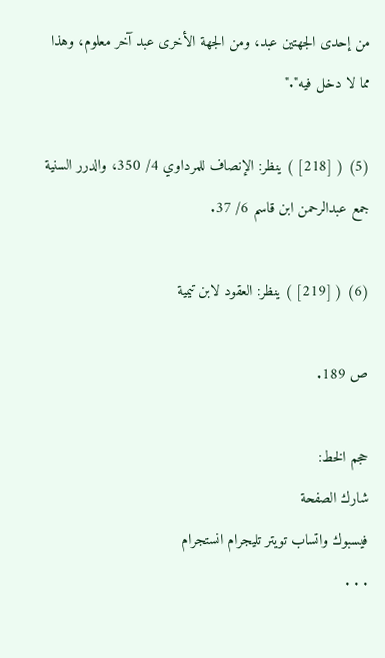من إحدى الجهتين عبد، ومن الجهة الأخرى عبد آخر معلوم، وهذا مما لا دخل فيه"."

(5) ( [218] ) ينظر: الإنصاف للمرداوي 4/ 350، والدرر السنية جمع عبدالرحمن ابن قاسم 6/ 37.

(6) ( [219] ) ينظر: العقود لابن تيمية

ص 189.

حجم الخط:
شارك الصفحة
فيسبوك واتساب تويتر تليجرام انستجرام
. . .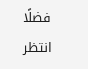فضلًا انتظر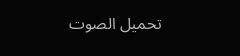تحميل الصوت